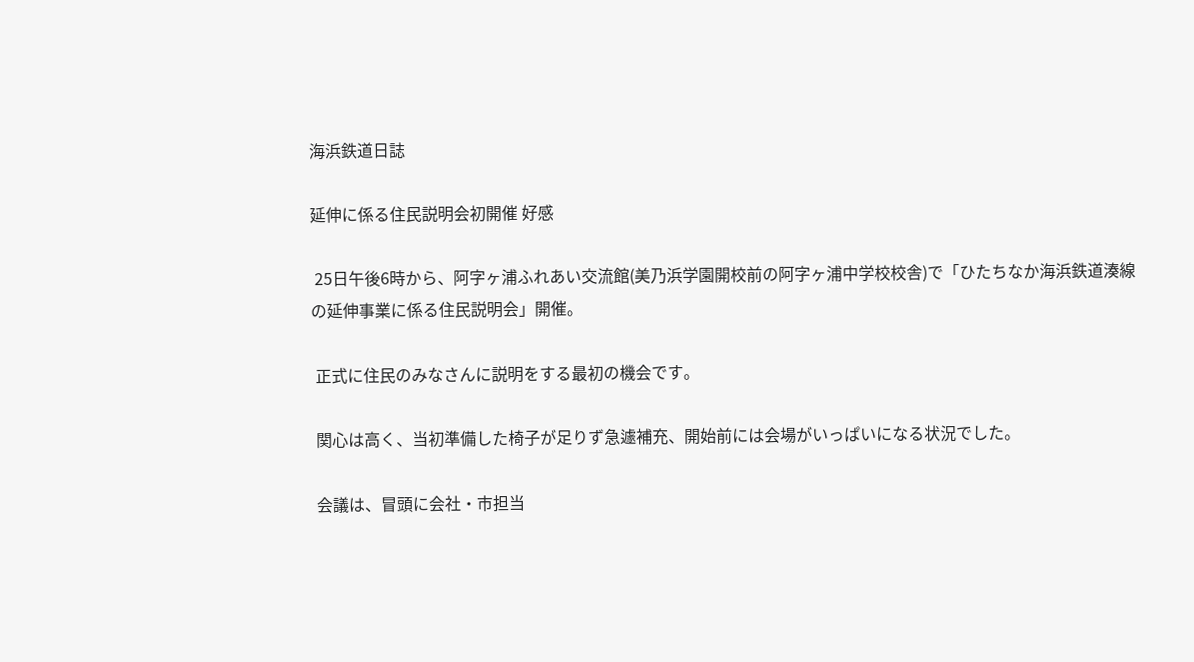海浜鉄道日誌

延伸に係る住民説明会初開催 好感

 25日午後6時から、阿字ヶ浦ふれあい交流館(美乃浜学園開校前の阿字ヶ浦中学校校舎)で「ひたちなか海浜鉄道湊線の延伸事業に係る住民説明会」開催。

 正式に住民のみなさんに説明をする最初の機会です。

 関心は高く、当初準備した椅子が足りず急遽補充、開始前には会場がいっぱいになる状況でした。

 会議は、冒頭に会社・市担当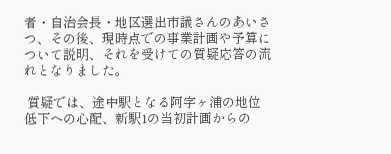者・自治会長・地区選出市議さんのあいさつ、その後、現時点での事業計画や予算について説明、それを受けての質疑応答の流れとなりました。

 質疑では、途中駅となる阿字ヶ浦の地位低下への心配、新駅1の当初計画からの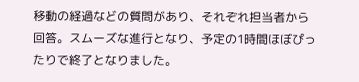移動の経過などの質問があり、それぞれ担当者から回答。スムーズな進行となり、予定の1時間ほぼぴったりで終了となりました。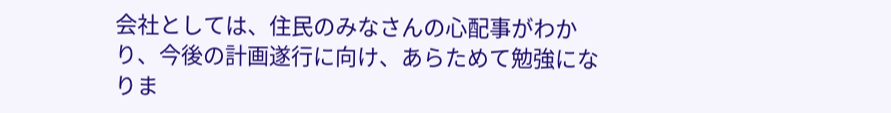会社としては、住民のみなさんの心配事がわかり、今後の計画遂行に向け、あらためて勉強になりま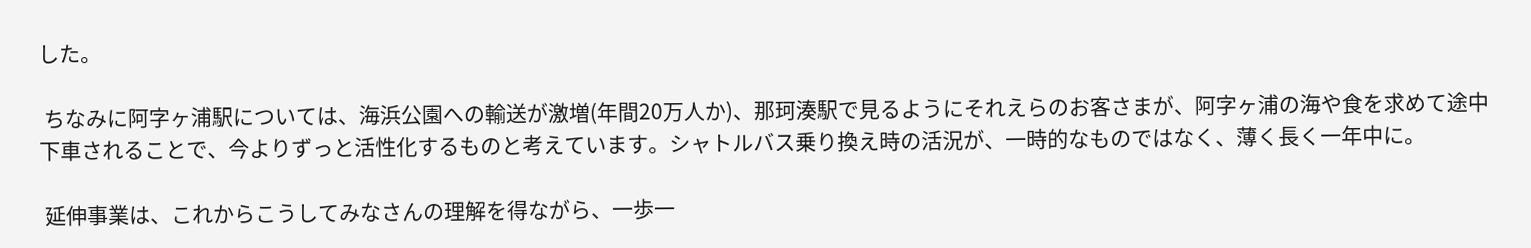した。

 ちなみに阿字ヶ浦駅については、海浜公園への輸送が激増(年間20万人か)、那珂湊駅で見るようにそれえらのお客さまが、阿字ヶ浦の海や食を求めて途中下車されることで、今よりずっと活性化するものと考えています。シャトルバス乗り換え時の活況が、一時的なものではなく、薄く長く一年中に。

 延伸事業は、これからこうしてみなさんの理解を得ながら、一歩一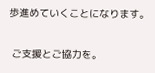歩進めていくことになります。

 ご支援とご協力を。